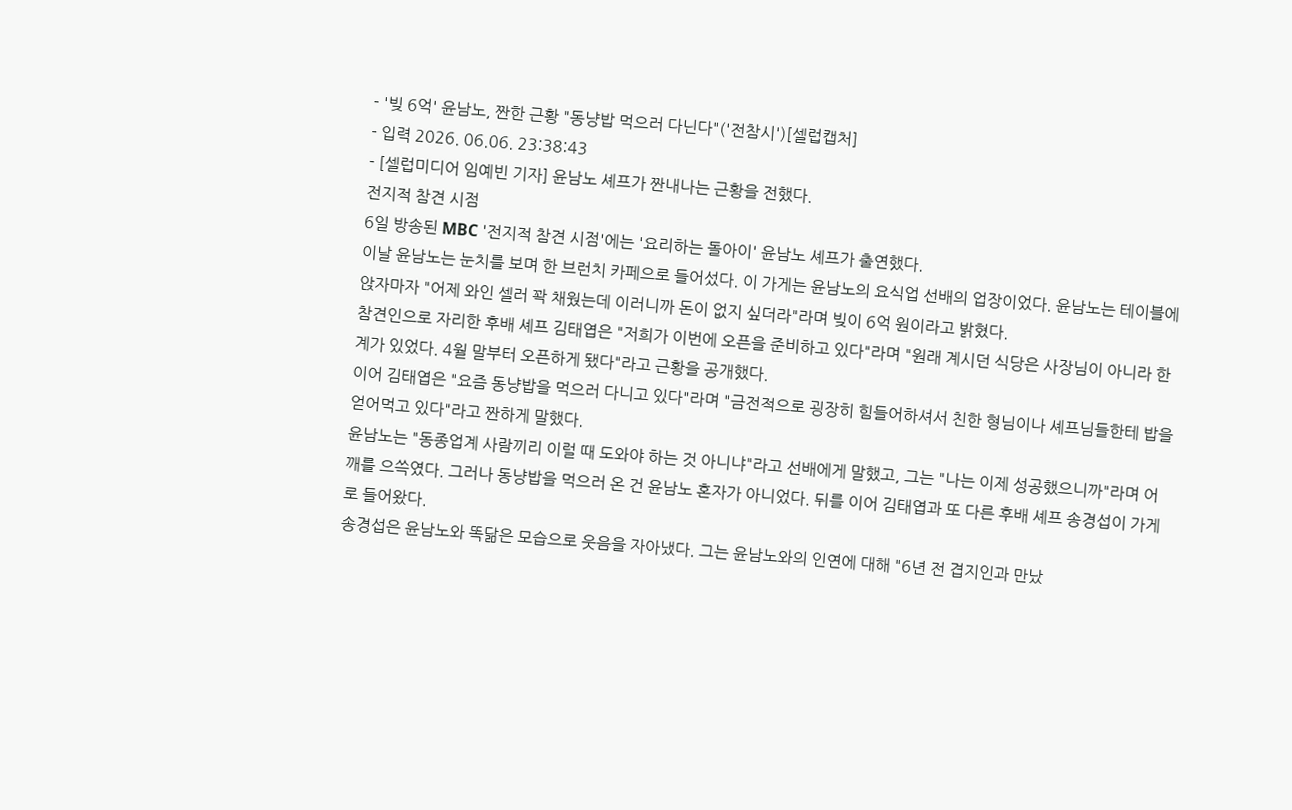- '빚 6억' 윤남노, 짠한 근황 "동냥밥 먹으러 다닌다"('전참시')[셀럽캡처]
- 입력 2026. 06.06. 23:38:43
- [셀럽미디어 임예빈 기자] 윤남노 셰프가 짠내나는 근황을 전했다.
전지적 참견 시점
6일 방송된 MBC '전지적 참견 시점'에는 '요리하는 돌아이' 윤남노 셰프가 출연했다.
이날 윤남노는 눈치를 보며 한 브런치 카페으로 들어섰다. 이 가게는 윤남노의 요식업 선배의 업장이었다. 윤남노는 테이블에 앉자마자 "어제 와인 셀러 꽉 채웠는데 이러니까 돈이 없지 싶더라"라며 빚이 6억 원이라고 밝혔다.
참견인으로 자리한 후배 셰프 김태엽은 "저희가 이번에 오픈을 준비하고 있다"라며 "원래 계시던 식당은 사장님이 아니라 한계가 있었다. 4월 말부터 오픈하게 됐다"라고 근황을 공개했다.
이어 김태엽은 "요즘 동냥밥을 먹으러 다니고 있다"라며 "금전적으로 굉장히 힘들어하셔서 친한 형님이나 셰프님들한테 밥을 얻어먹고 있다"라고 짠하게 말했다.
윤남노는 "동종업계 사람끼리 이럴 때 도와야 하는 것 아니냐"라고 선배에게 말했고, 그는 "나는 이제 성공했으니까"라며 어깨를 으쓱였다. 그러나 동냥밥을 먹으러 온 건 윤남노 혼자가 아니었다. 뒤를 이어 김태엽과 또 다른 후배 셰프 송경섭이 가게로 들어왔다.
송경섭은 윤남노와 똑닮은 모습으로 웃음을 자아냈다. 그는 윤남노와의 인연에 대해 "6년 전 겹지인과 만났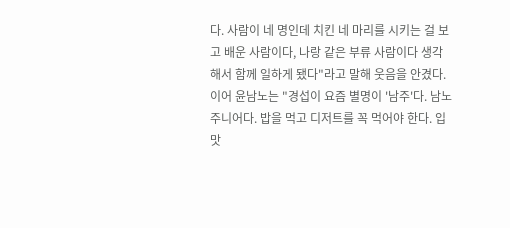다. 사람이 네 명인데 치킨 네 마리를 시키는 걸 보고 배운 사람이다, 나랑 같은 부류 사람이다 생각해서 함께 일하게 됐다"라고 말해 웃음을 안겼다.
이어 윤남노는 "경섭이 요즘 별명이 '남주'다. 남노 주니어다. 밥을 먹고 디저트를 꼭 먹어야 한다. 입맛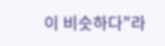이 비슷하다"라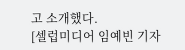고 소개했다.
[셀럽미디어 임예빈 기자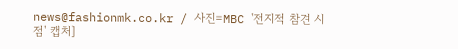news@fashionmk.co.kr / 사진=MBC '전지적 참견 시점' 캡처]